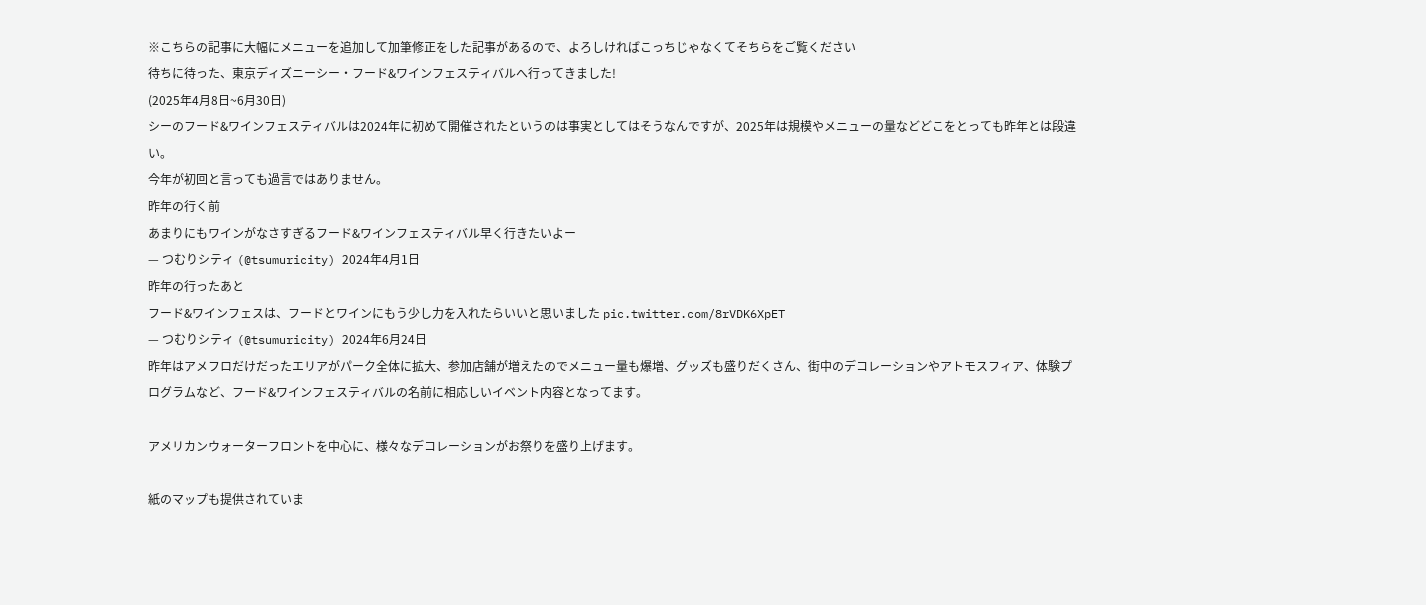※こちらの記事に大幅にメニューを追加して加筆修正をした記事があるので、よろしければこっちじゃなくてそちらをご覧ください
待ちに待った、東京ディズニーシー・フード&ワインフェスティバルへ行ってきました!
(2025年4月8日~6月30日)
シーのフード&ワインフェスティバルは2024年に初めて開催されたというのは事実としてはそうなんですが、2025年は規模やメニューの量などどこをとっても昨年とは段違い。
今年が初回と言っても過言ではありません。
昨年の行く前
あまりにもワインがなさすぎるフード&ワインフェスティバル早く行きたいよー
— つむりシティ (@tsumuricity) 2024年4月1日
昨年の行ったあと
フード&ワインフェスは、フードとワインにもう少し力を入れたらいいと思いました pic.twitter.com/8rVDK6XpET
— つむりシティ (@tsumuricity) 2024年6月24日
昨年はアメフロだけだったエリアがパーク全体に拡大、参加店舗が増えたのでメニュー量も爆増、グッズも盛りだくさん、街中のデコレーションやアトモスフィア、体験プログラムなど、フード&ワインフェスティバルの名前に相応しいイベント内容となってます。

アメリカンウォーターフロントを中心に、様々なデコレーションがお祭りを盛り上げます。

紙のマップも提供されていま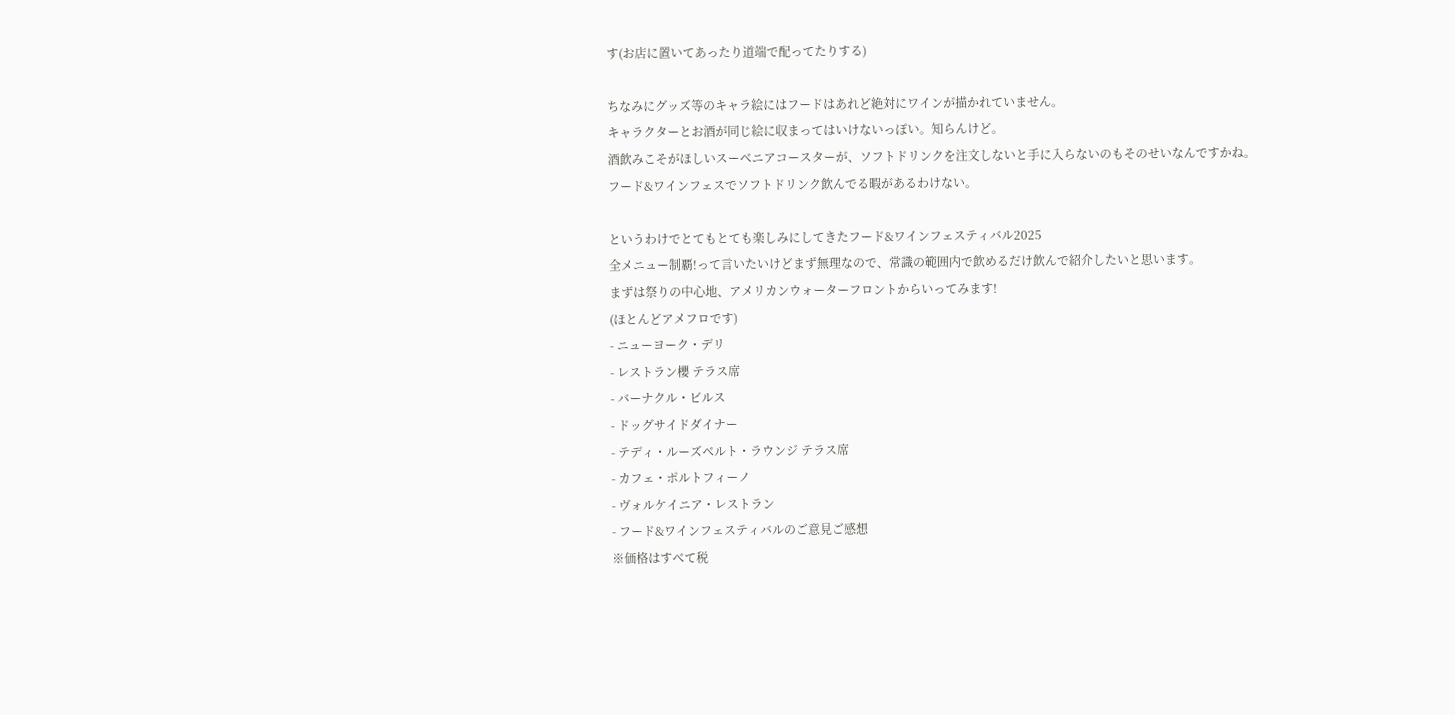す(お店に置いてあったり道端で配ってたりする)

ちなみにグッズ等のキャラ絵にはフードはあれど絶対にワインが描かれていません。
キャラクターとお酒が同じ絵に収まってはいけないっぽい。知らんけど。
酒飲みこそがほしいスーベニアコースターが、ソフトドリンクを注文しないと手に入らないのもそのせいなんですかね。
フード&ワインフェスでソフトドリンク飲んでる暇があるわけない。

というわけでとてもとても楽しみにしてきたフード&ワインフェスティバル2025
全メニュー制覇!って言いたいけどまず無理なので、常識の範囲内で飲めるだけ飲んで紹介したいと思います。
まずは祭りの中心地、アメリカンウォーターフロントからいってみます!
(ほとんどアメフロです)
- ニューヨーク・デリ
- レストラン櫻 テラス席
- バーナクル・ビルス
- ドッグサイドダイナー
- テディ・ルーズベルト・ラウンジ テラス席
- カフェ・ポルトフィーノ
- ヴォルケイニア・レストラン
- フード&ワインフェスティバルのご意見ご感想
※価格はすべて税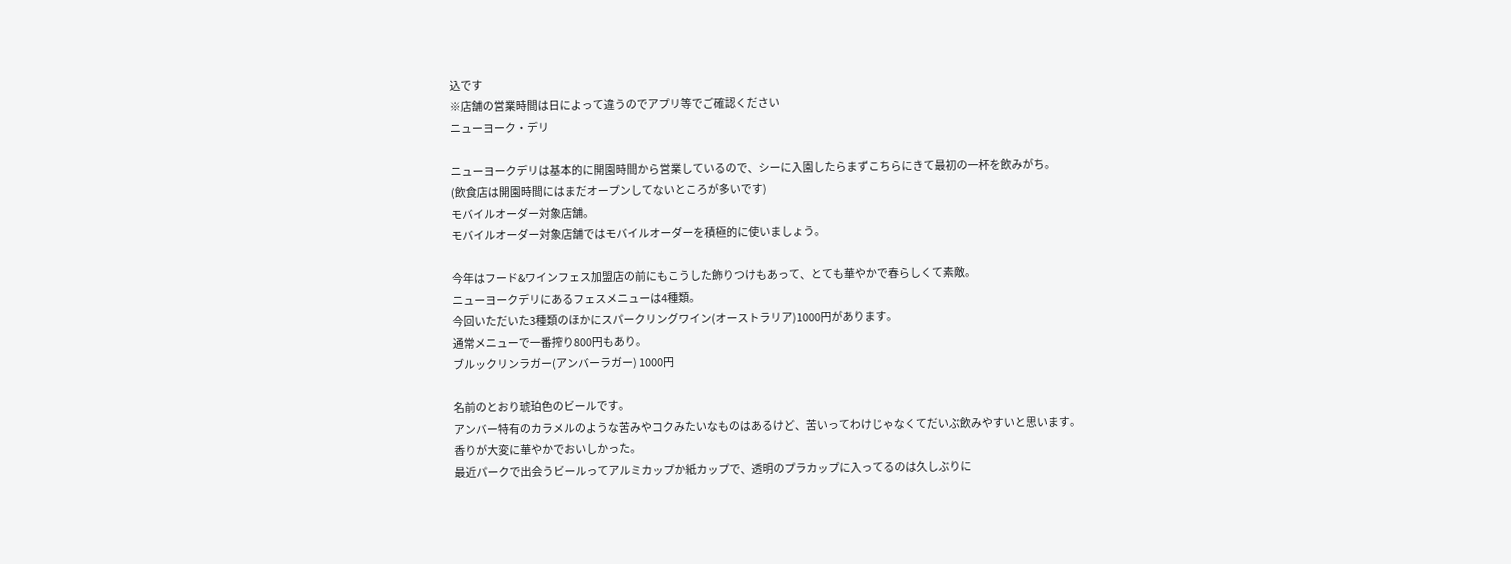込です
※店舗の営業時間は日によって違うのでアプリ等でご確認ください
ニューヨーク・デリ

ニューヨークデリは基本的に開園時間から営業しているので、シーに入園したらまずこちらにきて最初の一杯を飲みがち。
(飲食店は開園時間にはまだオープンしてないところが多いです)
モバイルオーダー対象店舗。
モバイルオーダー対象店舗ではモバイルオーダーを積極的に使いましょう。

今年はフード&ワインフェス加盟店の前にもこうした飾りつけもあって、とても華やかで春らしくて素敵。
ニューヨークデリにあるフェスメニューは4種類。
今回いただいた3種類のほかにスパークリングワイン(オーストラリア)1000円があります。
通常メニューで一番搾り800円もあり。
ブルックリンラガー(アンバーラガー) 1000円

名前のとおり琥珀色のビールです。
アンバー特有のカラメルのような苦みやコクみたいなものはあるけど、苦いってわけじゃなくてだいぶ飲みやすいと思います。
香りが大変に華やかでおいしかった。
最近パークで出会うビールってアルミカップか紙カップで、透明のプラカップに入ってるのは久しぶりに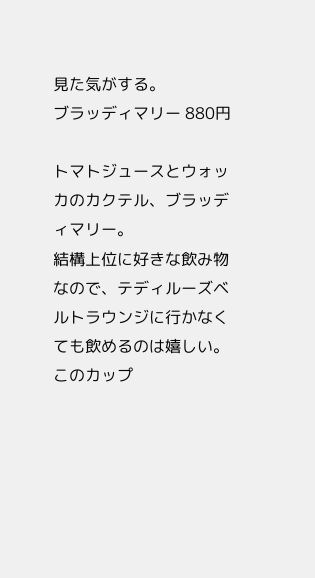見た気がする。
ブラッディマリー 880円

トマトジュースとウォッカのカクテル、ブラッディマリー。
結構上位に好きな飲み物なので、テディルーズベルトラウンジに行かなくても飲めるのは嬉しい。
このカップ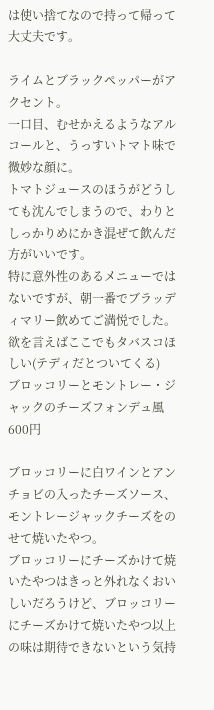は使い捨てなので持って帰って大丈夫です。

ライムとブラックペッパーがアクセント。
一口目、むせかえるようなアルコールと、うっすいトマト味で微妙な顔に。
トマトジュースのほうがどうしても沈んでしまうので、わりとしっかりめにかき混ぜて飲んだ方がいいです。
特に意外性のあるメニューではないですが、朝一番でブラッディマリー飲めてご満悦でした。
欲を言えばここでもタバスコほしい(テディだとついてくる)
ブロッコリーとモントレー・ジャックのチーズフォンデュ風 600円

ブロッコリーに白ワインとアンチョビの入ったチーズソース、モントレージャックチーズをのせて焼いたやつ。
ブロッコリーにチーズかけて焼いたやつはきっと外れなくおいしいだろうけど、ブロッコリーにチーズかけて焼いたやつ以上の味は期待できないという気持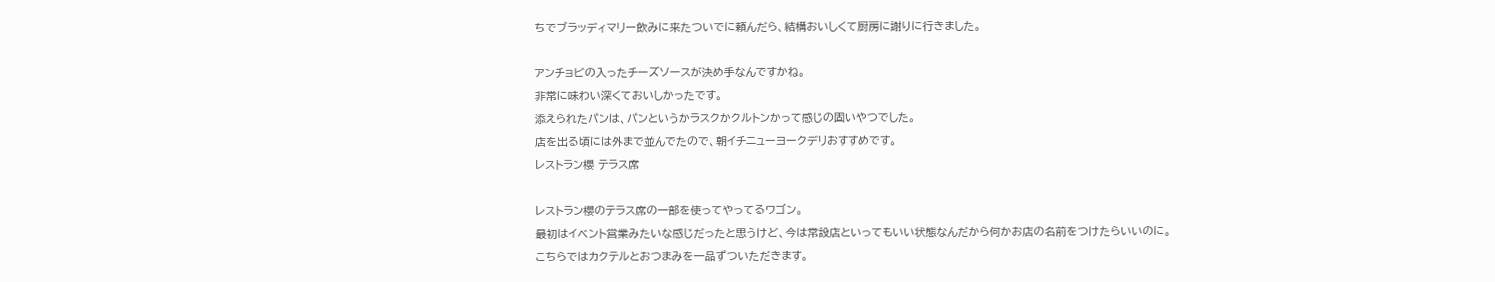ちでブラッディマリー飲みに来たついでに頼んだら、結構おいしくて厨房に謝りに行きました。

アンチョビの入ったチーズソースが決め手なんですかね。
非常に味わい深くておいしかったです。
添えられたパンは、パンというかラスクかクルトンかって感じの固いやつでした。
店を出る頃には外まで並んでたので、朝イチニューヨークデリおすすめです。
レストラン櫻 テラス席

レストラン櫻のテラス席の一部を使ってやってるワゴン。
最初はイベント営業みたいな感じだったと思うけど、今は常設店といってもいい状態なんだから何かお店の名前をつけたらいいのに。
こちらではカクテルとおつまみを一品ずついただきます。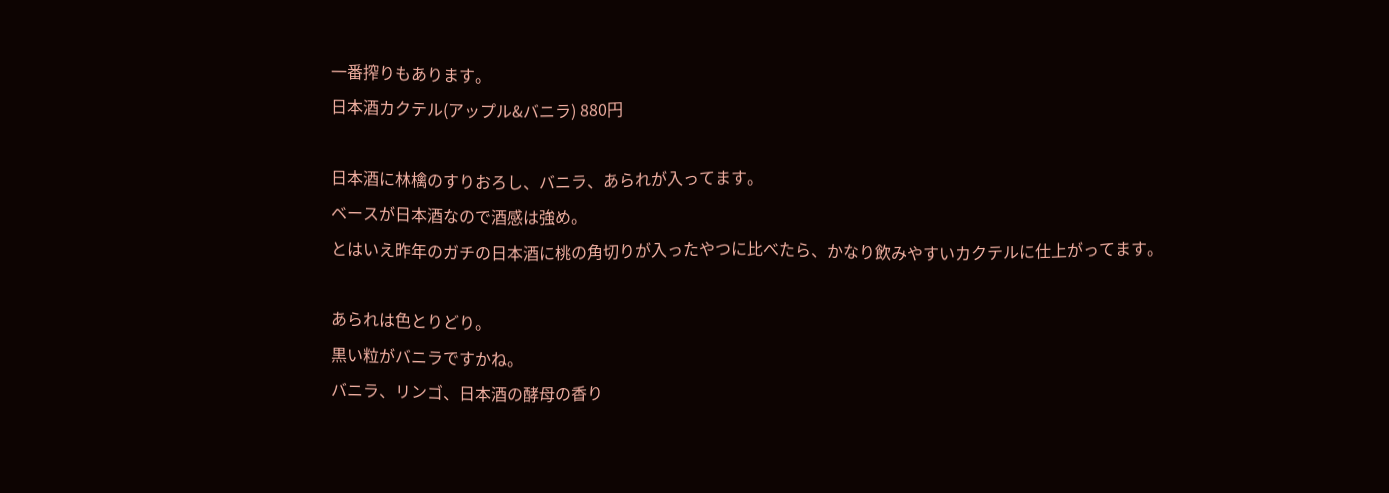一番搾りもあります。
日本酒カクテル(アップル&バニラ) 880円

日本酒に林檎のすりおろし、バニラ、あられが入ってます。
ベースが日本酒なので酒感は強め。
とはいえ昨年のガチの日本酒に桃の角切りが入ったやつに比べたら、かなり飲みやすいカクテルに仕上がってます。

あられは色とりどり。
黒い粒がバニラですかね。
バニラ、リンゴ、日本酒の酵母の香り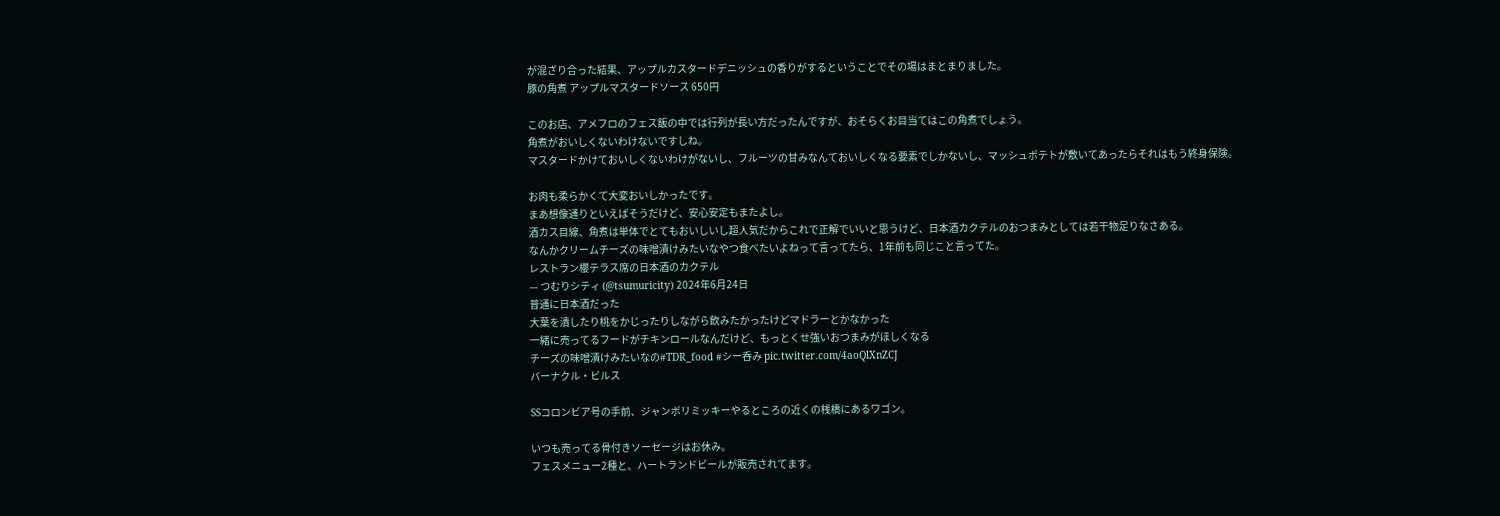が混ざり合った結果、アップルカスタードデニッシュの香りがするということでその場はまとまりました。
豚の角煮 アップルマスタードソース 650円

このお店、アメフロのフェス飯の中では行列が長い方だったんですが、おそらくお目当てはこの角煮でしょう。
角煮がおいしくないわけないですしね。
マスタードかけておいしくないわけがないし、フルーツの甘みなんておいしくなる要素でしかないし、マッシュポテトが敷いてあったらそれはもう終身保険。

お肉も柔らかくて大変おいしかったです。
まあ想像通りといえばそうだけど、安心安定もまたよし。
酒カス目線、角煮は単体でとてもおいしいし超人気だからこれで正解でいいと思うけど、日本酒カクテルのおつまみとしては若干物足りなさある。
なんかクリームチーズの味噌漬けみたいなやつ食べたいよねって言ってたら、1年前も同じこと言ってた。
レストラン櫻テラス席の日本酒のカクテル
— つむりシティ (@tsumuricity) 2024年6月24日
普通に日本酒だった
大葉を潰したり桃をかじったりしながら飲みたかったけどマドラーとかなかった
一緒に売ってるフードがチキンロールなんだけど、もっとくせ強いおつまみがほしくなる
チーズの味噌漬けみたいなの#TDR_food #シー呑み pic.twitter.com/4aoQlXnZCJ
バーナクル・ビルス

SSコロンビア号の手前、ジャンボリミッキーやるところの近くの桟橋にあるワゴン。

いつも売ってる骨付きソーセージはお休み。
フェスメニュー2種と、ハートランドビールが販売されてます。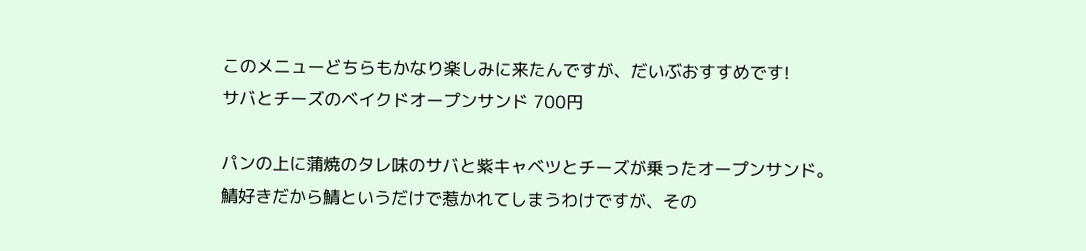このメニューどちらもかなり楽しみに来たんですが、だいぶおすすめです!
サバとチーズのベイクドオープンサンド 700円

パンの上に蒲焼のタレ味のサバと紫キャベツとチーズが乗ったオープンサンド。
鯖好きだから鯖というだけで惹かれてしまうわけですが、その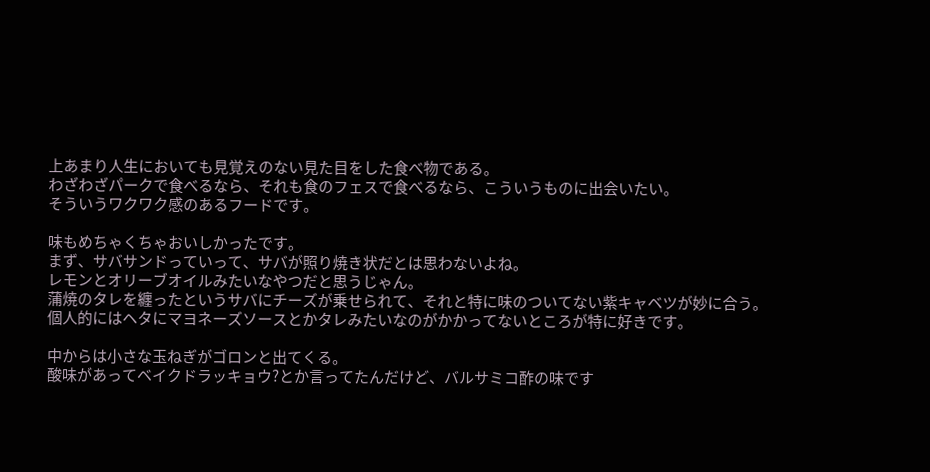上あまり人生においても見覚えのない見た目をした食べ物である。
わざわざパークで食べるなら、それも食のフェスで食べるなら、こういうものに出会いたい。
そういうワクワク感のあるフードです。

味もめちゃくちゃおいしかったです。
まず、サバサンドっていって、サバが照り焼き状だとは思わないよね。
レモンとオリーブオイルみたいなやつだと思うじゃん。
蒲焼のタレを纏ったというサバにチーズが乗せられて、それと特に味のついてない紫キャベツが妙に合う。
個人的にはヘタにマヨネーズソースとかタレみたいなのがかかってないところが特に好きです。

中からは小さな玉ねぎがゴロンと出てくる。
酸味があってベイクドラッキョウ?とか言ってたんだけど、バルサミコ酢の味です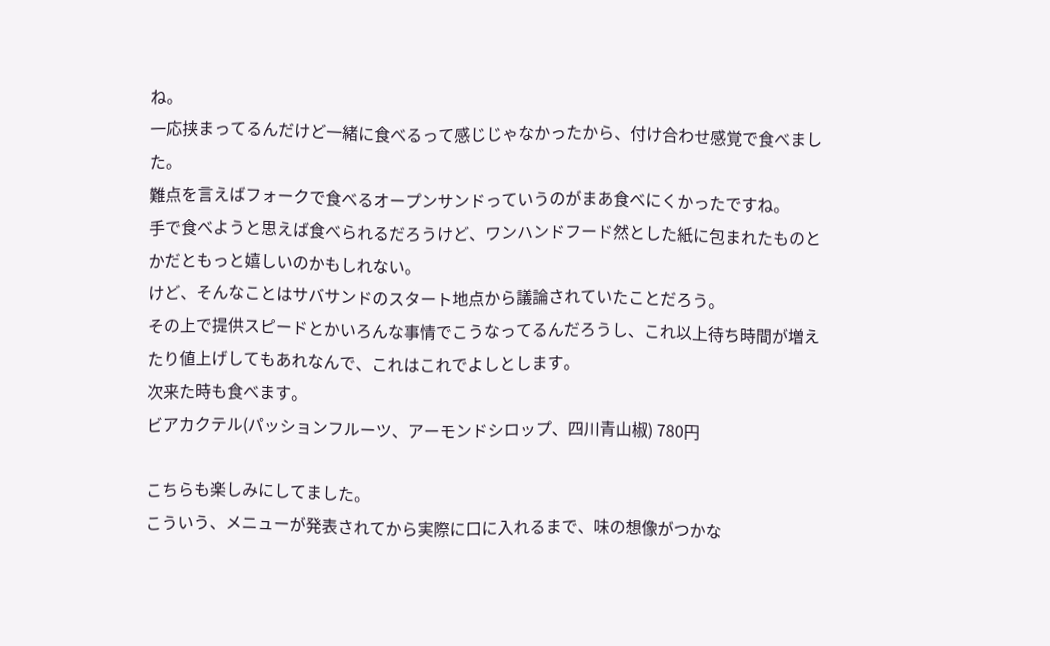ね。
一応挟まってるんだけど一緒に食べるって感じじゃなかったから、付け合わせ感覚で食べました。
難点を言えばフォークで食べるオープンサンドっていうのがまあ食べにくかったですね。
手で食べようと思えば食べられるだろうけど、ワンハンドフード然とした紙に包まれたものとかだともっと嬉しいのかもしれない。
けど、そんなことはサバサンドのスタート地点から議論されていたことだろう。
その上で提供スピードとかいろんな事情でこうなってるんだろうし、これ以上待ち時間が増えたり値上げしてもあれなんで、これはこれでよしとします。
次来た時も食べます。
ビアカクテル(パッションフルーツ、アーモンドシロップ、四川青山椒) 780円

こちらも楽しみにしてました。
こういう、メニューが発表されてから実際に口に入れるまで、味の想像がつかな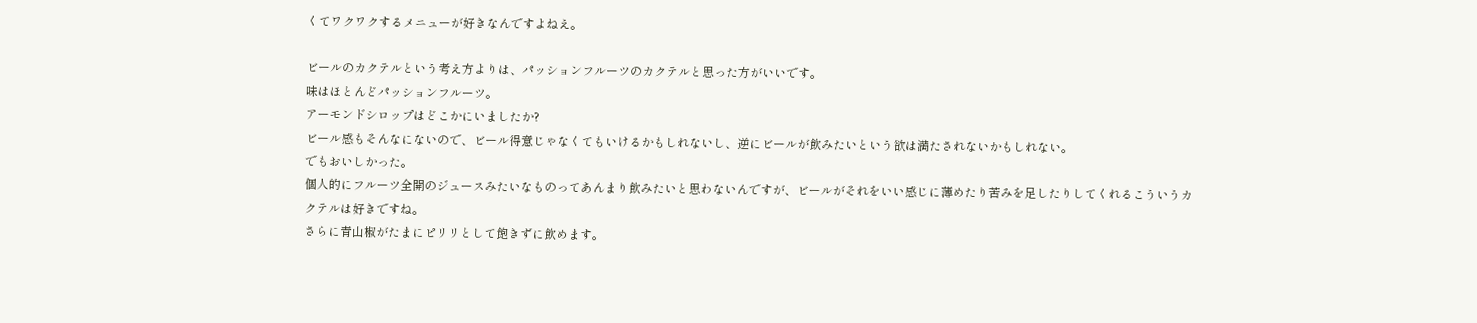くてワクワクするメニューが好きなんですよねえ。

ビールのカクテルという考え方よりは、パッションフルーツのカクテルと思った方がいいです。
味はほとんどパッションフルーツ。
アーモンドシロップはどこかにいましたか?
ビール感もそんなにないので、ビール得意じゃなくてもいけるかもしれないし、逆にビールが飲みたいという欲は満たされないかもしれない。
でもおいしかった。
個人的にフルーツ全開のジュースみたいなものってあんまり飲みたいと思わないんですが、ビールがそれをいい感じに薄めたり苦みを足したりしてくれるこういうカクテルは好きですね。
さらに青山椒がたまにピリリとして飽きずに飲めます。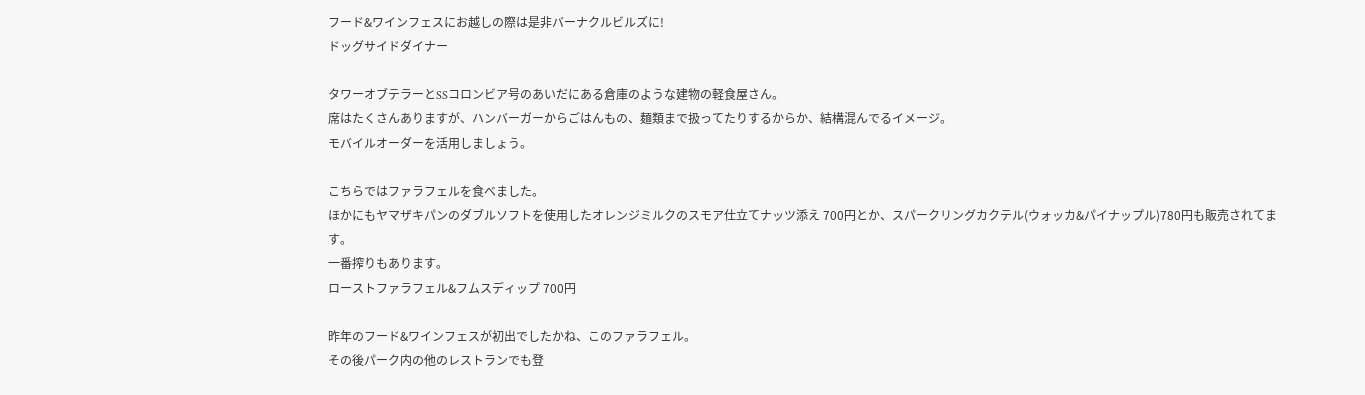フード&ワインフェスにお越しの際は是非バーナクルビルズに!
ドッグサイドダイナー

タワーオブテラーとSSコロンビア号のあいだにある倉庫のような建物の軽食屋さん。
席はたくさんありますが、ハンバーガーからごはんもの、麺類まで扱ってたりするからか、結構混んでるイメージ。
モバイルオーダーを活用しましょう。

こちらではファラフェルを食べました。
ほかにもヤマザキパンのダブルソフトを使用したオレンジミルクのスモア仕立てナッツ添え 700円とか、スパークリングカクテル(ウォッカ&パイナップル)780円も販売されてます。
一番搾りもあります。
ローストファラフェル&フムスディップ 700円

昨年のフード&ワインフェスが初出でしたかね、このファラフェル。
その後パーク内の他のレストランでも登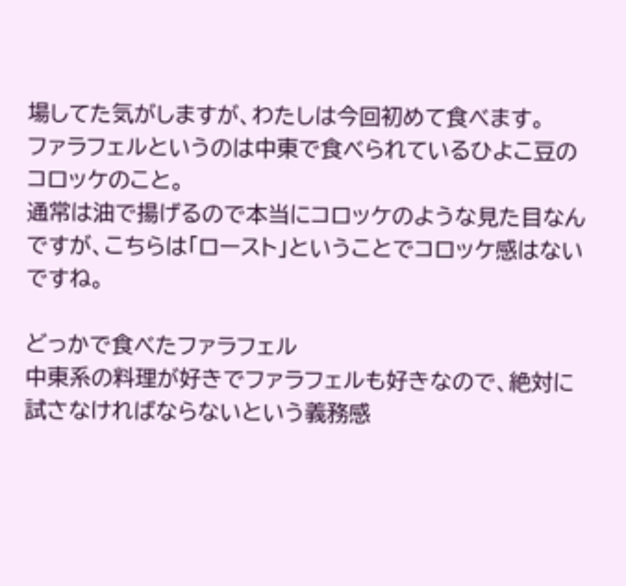場してた気がしますが、わたしは今回初めて食べます。
ファラフェルというのは中東で食べられているひよこ豆のコロッケのこと。
通常は油で揚げるので本当にコロッケのような見た目なんですが、こちらは「ロースト」ということでコロッケ感はないですね。

どっかで食べたファラフェル
中東系の料理が好きでファラフェルも好きなので、絶対に試さなければならないという義務感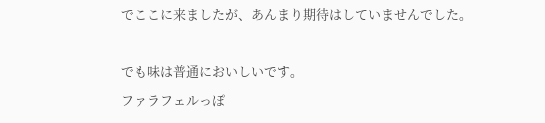でここに来ましたが、あんまり期待はしていませんでした。

でも味は普通においしいです。
ファラフェルっぽ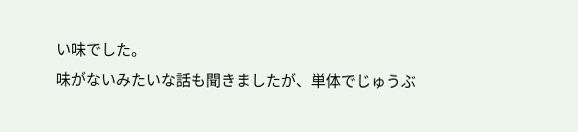い味でした。
味がないみたいな話も聞きましたが、単体でじゅうぶ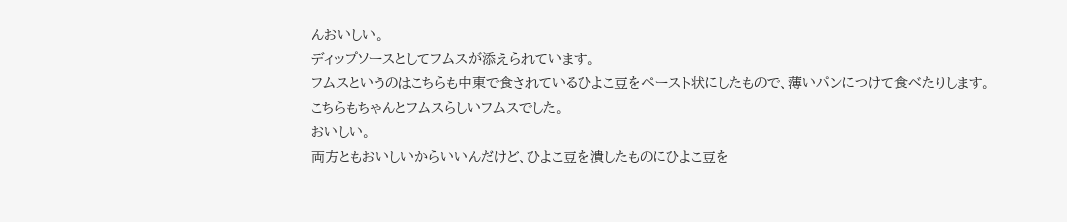んおいしい。
ディップソースとしてフムスが添えられています。
フムスというのはこちらも中東で食されているひよこ豆をペースト状にしたもので、薄いパンにつけて食べたりします。
こちらもちゃんとフムスらしいフムスでした。
おいしい。
両方ともおいしいからいいんだけど、ひよこ豆を潰したものにひよこ豆を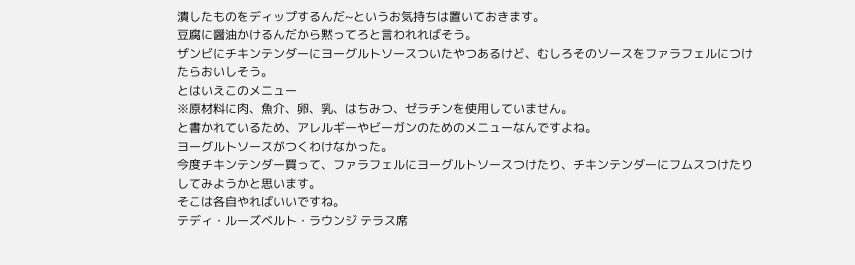潰したものをディップするんだ~というお気持ちは置いておきます。
豆腐に醤油かけるんだから黙ってろと言われればそう。
ザンビにチキンテンダーにヨーグルトソースついたやつあるけど、むしろそのソースをファラフェルにつけたらおいしそう。
とはいえこのメニュー
※原材料に肉、魚介、卵、乳、はちみつ、ゼラチンを使用していません。
と書かれているため、アレルギーやビーガンのためのメニューなんですよね。
ヨーグルトソースがつくわけなかった。
今度チキンテンダー買って、ファラフェルにヨーグルトソースつけたり、チキンテンダーにフムスつけたりしてみようかと思います。
そこは各自やればいいですね。
テディ・ルーズベルト・ラウンジ テラス席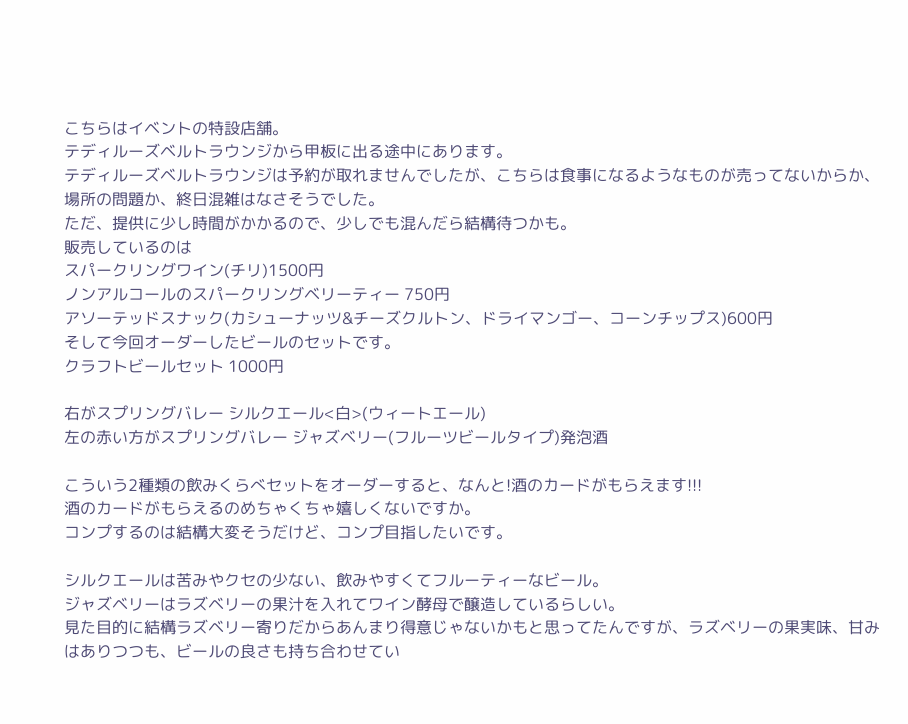こちらはイベントの特設店舗。
テディルーズベルトラウンジから甲板に出る途中にあります。
テディルーズベルトラウンジは予約が取れませんでしたが、こちらは食事になるようなものが売ってないからか、場所の問題か、終日混雑はなさそうでした。
ただ、提供に少し時間がかかるので、少しでも混んだら結構待つかも。
販売しているのは
スパークリングワイン(チリ)1500円
ノンアルコールのスパークリングベリーティー 750円
アソーテッドスナック(カシューナッツ&チーズクルトン、ドライマンゴー、コーンチップス)600円
そして今回オーダーしたビールのセットです。
クラフトビールセット 1000円

右がスプリングバレー シルクエール<白>(ウィートエール)
左の赤い方がスプリングバレー ジャズベリー(フルーツビールタイプ)発泡酒

こういう2種類の飲みくらべセットをオーダーすると、なんと!酒のカードがもらえます!!!
酒のカードがもらえるのめちゃくちゃ嬉しくないですか。
コンプするのは結構大変そうだけど、コンプ目指したいです。

シルクエールは苦みやクセの少ない、飲みやすくてフルーティーなビール。
ジャズベリーはラズベリーの果汁を入れてワイン酵母で醸造しているらしい。
見た目的に結構ラズベリー寄りだからあんまり得意じゃないかもと思ってたんですが、ラズベリーの果実味、甘みはありつつも、ビールの良さも持ち合わせてい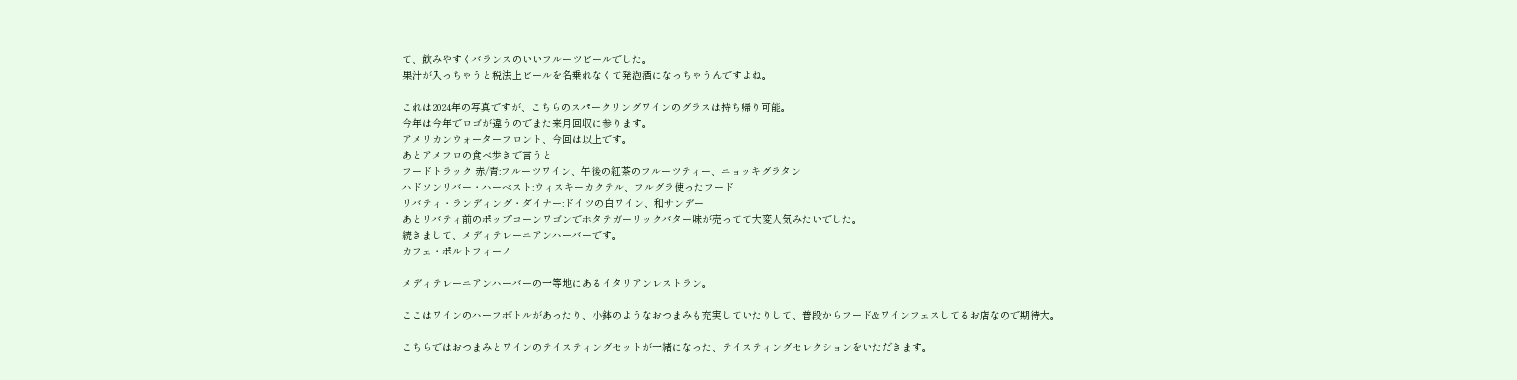て、飲みやすくバランスのいいフルーツビールでした。
果汁が入っちゃうと税法上ビールを名乗れなくて発泡酒になっちゃうんですよね。

これは2024年の写真ですが、こちらのスパークリングワインのグラスは持ち帰り可能。
今年は今年でロゴが違うのでまた来月回収に参ります。
アメリカンウォーターフロント、今回は以上です。
あとアメフロの食べ歩きで言うと
フードトラック 赤/青:フルーツワイン、午後の紅茶のフルーツティー、ニョッキグラタン
ハドソンリバー・ハーベスト:ウィスキーカクテル、フルグラ使ったフード
リバティ・ランディング・ダイナー:ドイツの白ワイン、和サンデー
あとリバティ前のポップコーンワゴンでホタテガーリックバター味が売ってて大変人気みたいでした。
続きまして、メディテレーニアンハーバーです。
カフェ・ポルトフィーノ

メディテレーニアンハーバーの一等地にあるイタリアンレストラン。

ここはワインのハーフボトルがあったり、小鉢のようなおつまみも充実していたりして、普段からフード&ワインフェスしてるお店なので期待大。

こちらではおつまみとワインのテイスティングセットが一緒になった、テイスティングセレクションをいただきます。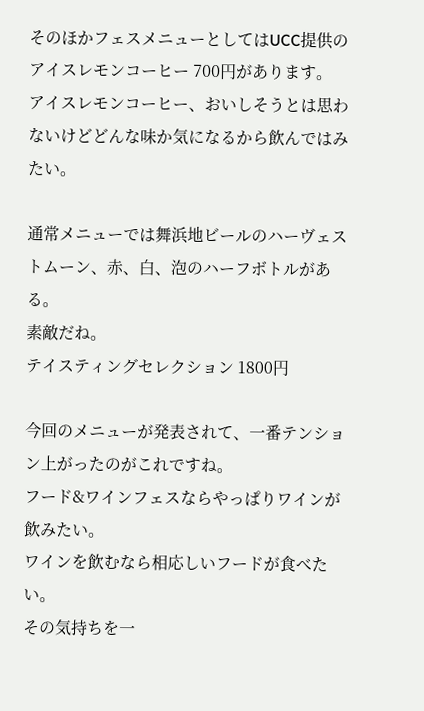そのほかフェスメニューとしてはUCC提供のアイスレモンコーヒー 700円があります。
アイスレモンコーヒー、おいしそうとは思わないけどどんな味か気になるから飲んではみたい。

通常メニューでは舞浜地ビールのハーヴェストムーン、赤、白、泡のハーフボトルがある。
素敵だね。
テイスティングセレクション 1800円

今回のメニューが発表されて、一番テンション上がったのがこれですね。
フード&ワインフェスならやっぱりワインが飲みたい。
ワインを飲むなら相応しいフードが食べたい。
その気持ちを一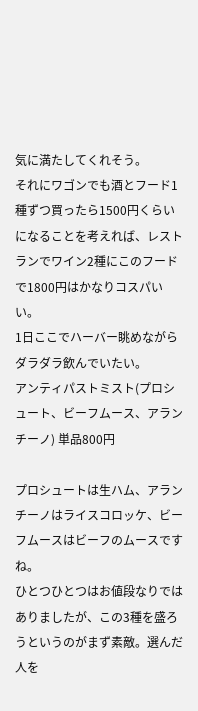気に満たしてくれそう。
それにワゴンでも酒とフード1種ずつ買ったら1500円くらいになることを考えれば、レストランでワイン2種にこのフードで1800円はかなりコスパいい。
1日ここでハーバー眺めながらダラダラ飲んでいたい。
アンティパストミスト(プロシュート、ビーフムース、アランチーノ) 単品800円

プロシュートは生ハム、アランチーノはライスコロッケ、ビーフムースはビーフのムースですね。
ひとつひとつはお値段なりではありましたが、この3種を盛ろうというのがまず素敵。選んだ人を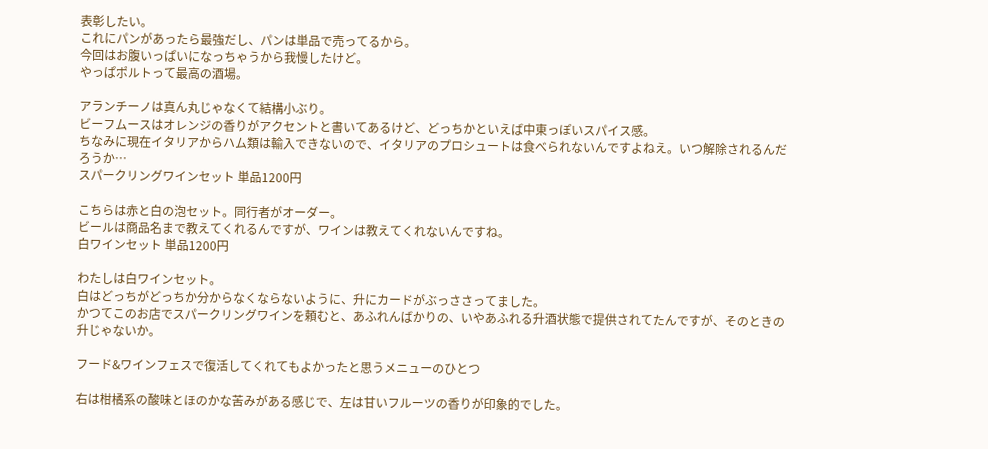表彰したい。
これにパンがあったら最強だし、パンは単品で売ってるから。
今回はお腹いっぱいになっちゃうから我慢したけど。
やっぱポルトって最高の酒場。

アランチーノは真ん丸じゃなくて結構小ぶり。
ビーフムースはオレンジの香りがアクセントと書いてあるけど、どっちかといえば中東っぽいスパイス感。
ちなみに現在イタリアからハム類は輸入できないので、イタリアのプロシュートは食べられないんですよねえ。いつ解除されるんだろうか…
スパークリングワインセット 単品1200円

こちらは赤と白の泡セット。同行者がオーダー。
ビールは商品名まで教えてくれるんですが、ワインは教えてくれないんですね。
白ワインセット 単品1200円

わたしは白ワインセット。
白はどっちがどっちか分からなくならないように、升にカードがぶっささってました。
かつてこのお店でスパークリングワインを頼むと、あふれんばかりの、いやあふれる升酒状態で提供されてたんですが、そのときの升じゃないか。

フード&ワインフェスで復活してくれてもよかったと思うメニューのひとつ

右は柑橘系の酸味とほのかな苦みがある感じで、左は甘いフルーツの香りが印象的でした。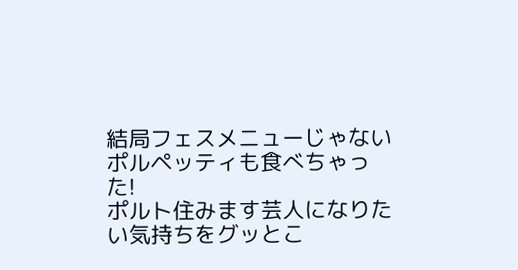結局フェスメニューじゃないポルペッティも食べちゃった!
ポルト住みます芸人になりたい気持ちをグッとこ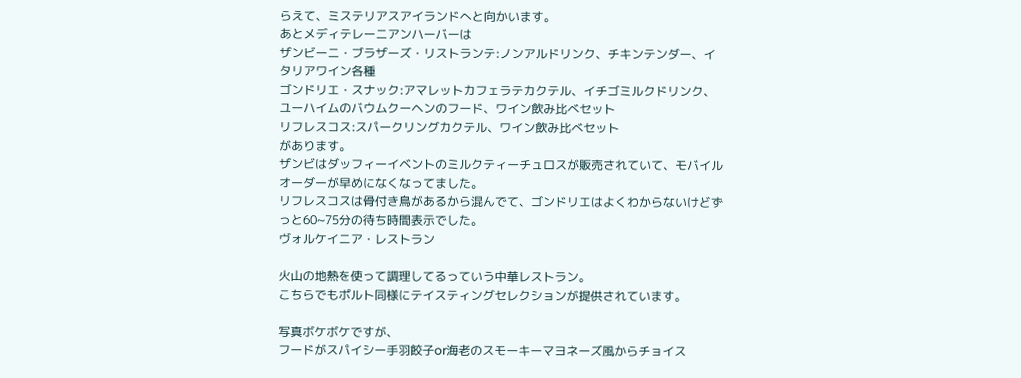らえて、ミステリアスアイランドへと向かいます。
あとメディテレーニアンハーバーは
ザンビーニ・ブラザーズ・リストランテ:ノンアルドリンク、チキンテンダー、イタリアワイン各種
ゴンドリエ・スナック:アマレットカフェラテカクテル、イチゴミルクドリンク、ユーハイムのバウムクーヘンのフード、ワイン飲み比べセット
リフレスコス:スパークリングカクテル、ワイン飲み比べセット
があります。
ザンビはダッフィーイベントのミルクティーチュロスが販売されていて、モバイルオーダーが早めになくなってました。
リフレスコスは骨付き鳥があるから混んでて、ゴンドリエはよくわからないけどずっと60~75分の待ち時間表示でした。
ヴォルケイニア・レストラン

火山の地熱を使って調理してるっていう中華レストラン。
こちらでもポルト同様にテイスティングセレクションが提供されています。

写真ボケボケですが、
フードがスパイシー手羽餃子or海老のスモーキーマヨネーズ風からチョイス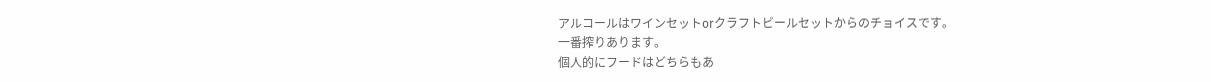アルコールはワインセットorクラフトビールセットからのチョイスです。
一番搾りあります。
個人的にフードはどちらもあ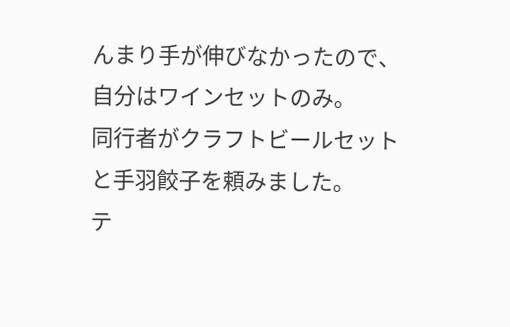んまり手が伸びなかったので、自分はワインセットのみ。
同行者がクラフトビールセットと手羽餃子を頼みました。
テ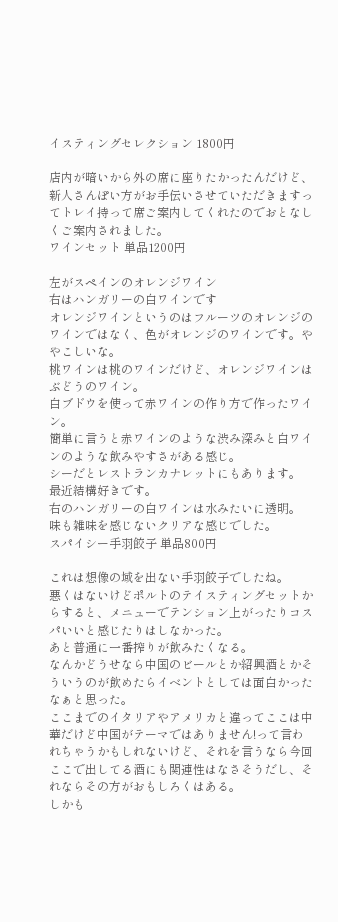イスティングセレクション 1800円

店内が暗いから外の席に座りたかったんだけど、新人さんぽい方がお手伝いさせていただきますってトレイ持って席ご案内してくれたのでおとなしくご案内されました。
ワインセット 単品1200円

左がスペインのオレンジワイン
右はハンガリーの白ワインです
オレンジワインというのはフルーツのオレンジのワインではなく、色がオレンジのワインです。ややこしいな。
桃ワインは桃のワインだけど、オレンジワインはぶどうのワイン。
白ブドウを使って赤ワインの作り方で作ったワイン。
簡単に言うと赤ワインのような渋み深みと白ワインのような飲みやすさがある感じ。
シーだとレストランカナレットにもあります。
最近結構好きです。
右のハンガリーの白ワインは水みたいに透明。
味も雑味を感じないクリアな感じでした。
スパイシー手羽餃子 単品800円

これは想像の域を出ない手羽餃子でしたね。
悪くはないけどポルトのテイスティングセットからすると、メニューでテンション上がったりコスパいいと感じたりはしなかった。
あと普通に一番搾りが飲みたくなる。
なんかどうせなら中国のビールとか紹興酒とかそういうのが飲めたらイベントとしては面白かったなぁと思った。
ここまでのイタリアやアメリカと違ってここは中華だけど中国がテーマではありません!って言われちゃうかもしれないけど、それを言うなら今回ここで出してる酒にも関連性はなさそうだし、それならその方がおもしろくはある。
しかも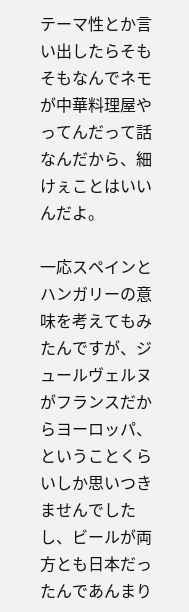テーマ性とか言い出したらそもそもなんでネモが中華料理屋やってんだって話なんだから、細けぇことはいいんだよ。

一応スペインとハンガリーの意味を考えてもみたんですが、ジュールヴェルヌがフランスだからヨーロッパ、ということくらいしか思いつきませんでしたし、ビールが両方とも日本だったんであんまり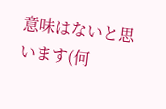意味はないと思います(何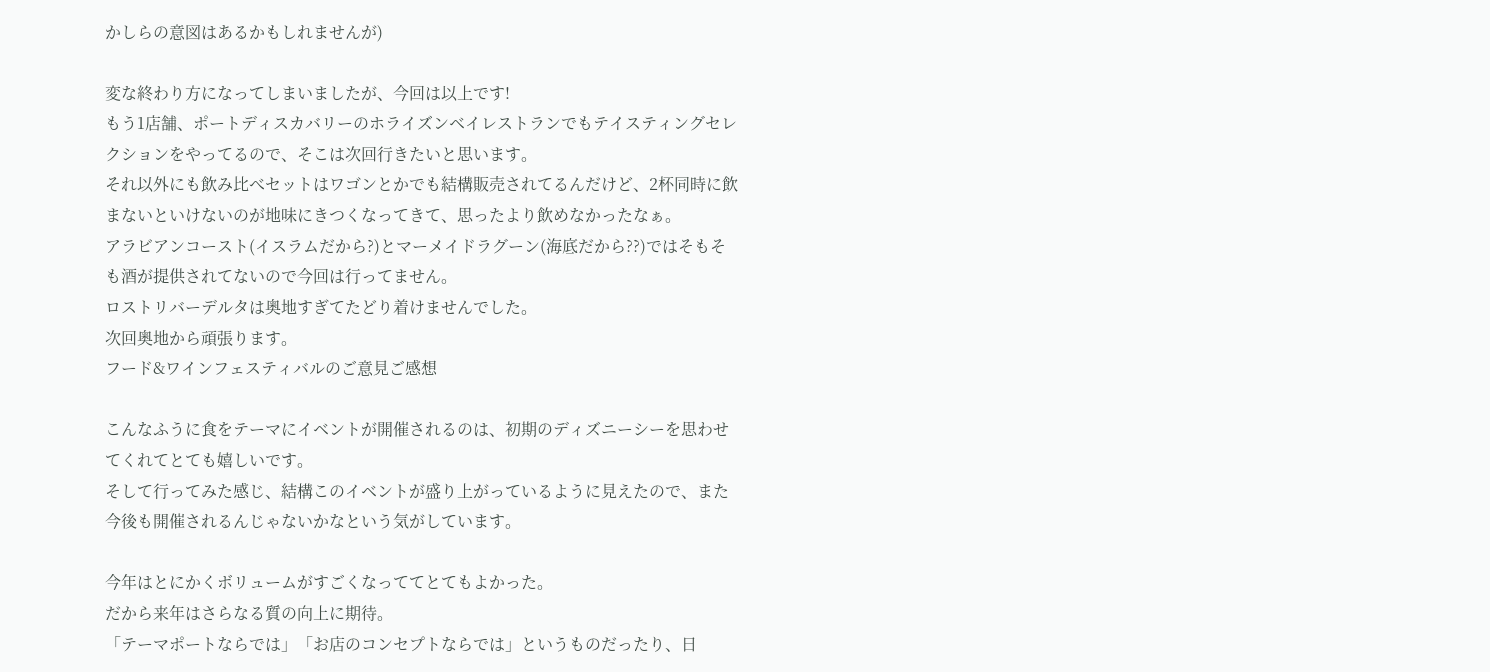かしらの意図はあるかもしれませんが)

変な終わり方になってしまいましたが、今回は以上です!
もう1店舗、ポートディスカバリーのホライズンベイレストランでもテイスティングセレクションをやってるので、そこは次回行きたいと思います。
それ以外にも飲み比べセットはワゴンとかでも結構販売されてるんだけど、2杯同時に飲まないといけないのが地味にきつくなってきて、思ったより飲めなかったなぁ。
アラビアンコースト(イスラムだから?)とマーメイドラグーン(海底だから??)ではそもそも酒が提供されてないので今回は行ってません。
ロストリバーデルタは奥地すぎてたどり着けませんでした。
次回奥地から頑張ります。
フード&ワインフェスティバルのご意見ご感想

こんなふうに食をテーマにイベントが開催されるのは、初期のディズニーシーを思わせてくれてとても嬉しいです。
そして行ってみた感じ、結構このイベントが盛り上がっているように見えたので、また今後も開催されるんじゃないかなという気がしています。

今年はとにかくボリュームがすごくなっててとてもよかった。
だから来年はさらなる質の向上に期待。
「テーマポートならでは」「お店のコンセプトならでは」というものだったり、日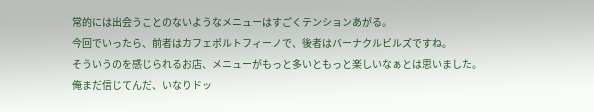常的には出会うことのないようなメニューはすごくテンションあがる。
今回でいったら、前者はカフェポルトフィーノで、後者はバーナクルビルズですね。
そういうのを感じられるお店、メニューがもっと多いともっと楽しいなぁとは思いました。
俺まだ信じてんだ、いなりドッ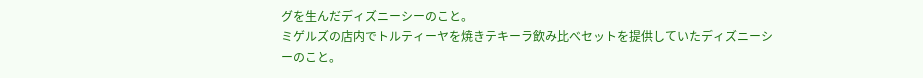グを生んだディズニーシーのこと。
ミゲルズの店内でトルティーヤを焼きテキーラ飲み比べセットを提供していたディズニーシーのこと。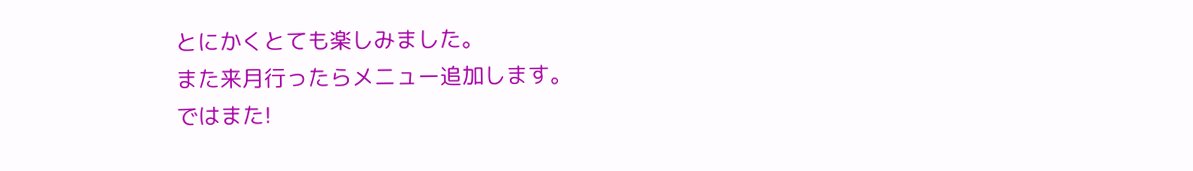とにかくとても楽しみました。
また来月行ったらメニュー追加します。
ではまた!